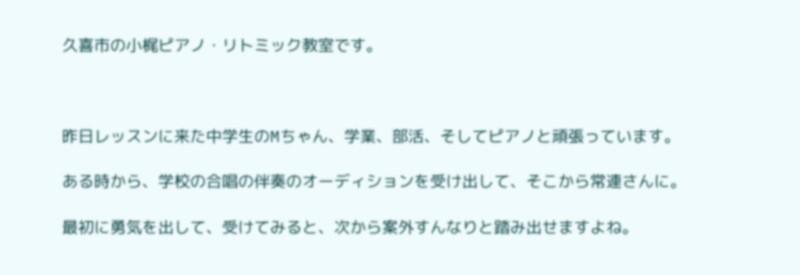久喜市の小梶ピアノ・リトミック教室です。



昨日レッスンに来た中学生のMちゃん、学業、部活、そしてピアノと頑張っています。

ある時から、学校の合唱の伴奏のオーディションを受け出して、そこから常連さんに。

最初に勇気を出して、受けてみると、次から案外すんなりと踏み出せますよね。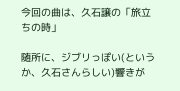今回の曲は、久石譲の「旅立ちの時」

随所に、ジブリっぽい(というか、久石さんらしい)響きが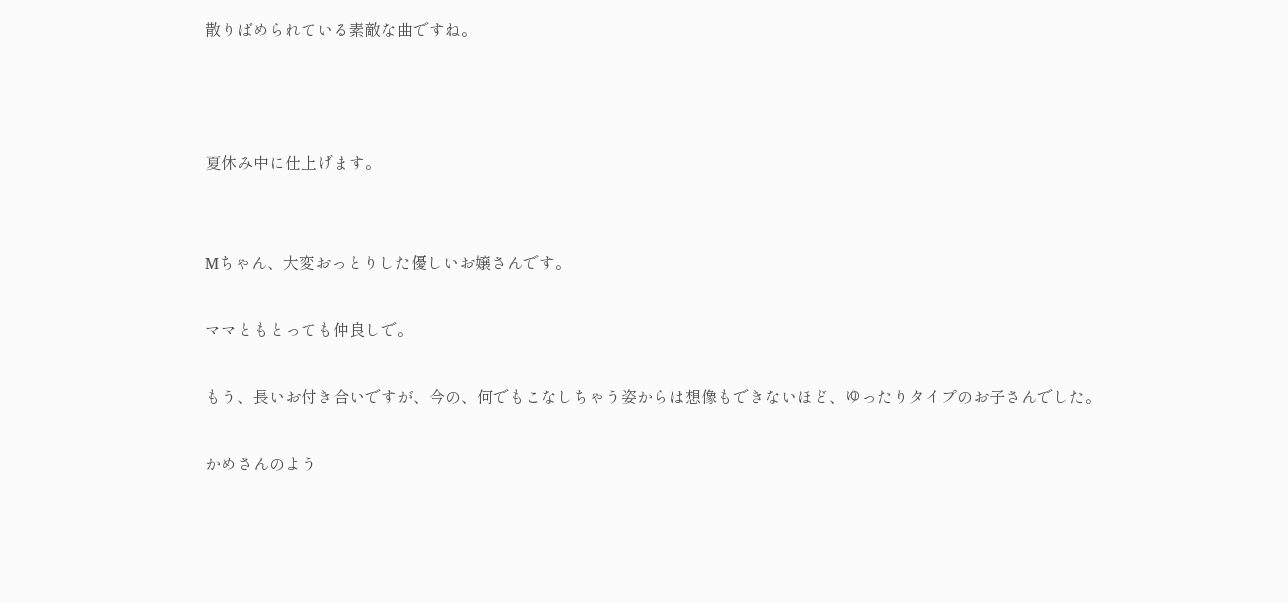散りばめられている素敵な曲ですね。



夏休み中に仕上げます。


Mちゃん、大変おっとりした優しいお嬢さんです。

ママともとっても仲良しで。

もう、長いお付き合いですが、今の、何でもこなしちゃう姿からは想像もできないほど、ゆったりタイプのお子さんでした。

かめさんのよう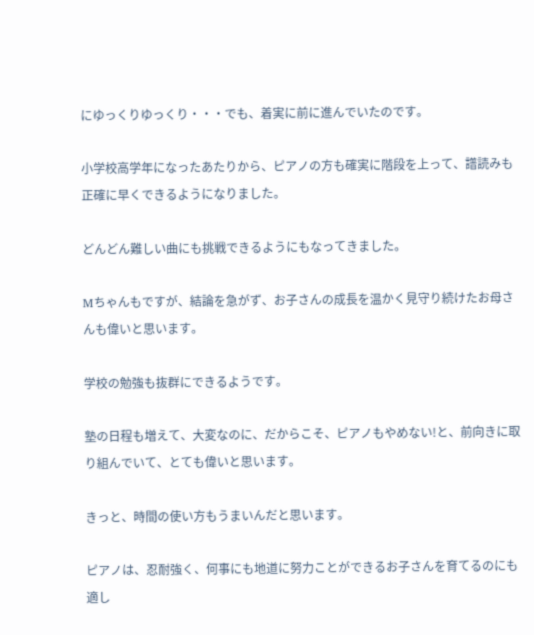にゆっくりゆっくり・・・でも、着実に前に進んでいたのです。

小学校高学年になったあたりから、ピアノの方も確実に階段を上って、譜読みも正確に早くできるようになりました。

どんどん難しい曲にも挑戦できるようにもなってきました。

Mちゃんもですが、結論を急がず、お子さんの成長を温かく見守り続けたお母さんも偉いと思います。

学校の勉強も抜群にできるようです。

塾の日程も増えて、大変なのに、だからこそ、ピアノもやめない!と、前向きに取り組んでいて、とても偉いと思います。

きっと、時間の使い方もうまいんだと思います。

ピアノは、忍耐強く、何事にも地道に努力ことができるお子さんを育てるのにも適し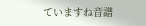ていますね音譜